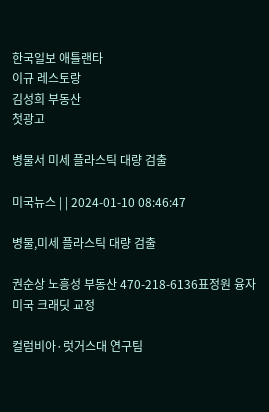한국일보 애틀랜타
이규 레스토랑
김성희 부동산
첫광고

병물서 미세 플라스틱 대량 검출

미국뉴스 | | 2024-01-10 08:46:47

병물,미세 플라스틱 대량 검출

권순상 노흥성 부동산 470-218-6136표정원 융자미국 크래딧 교정

컬럼비아·럿거스대 연구팀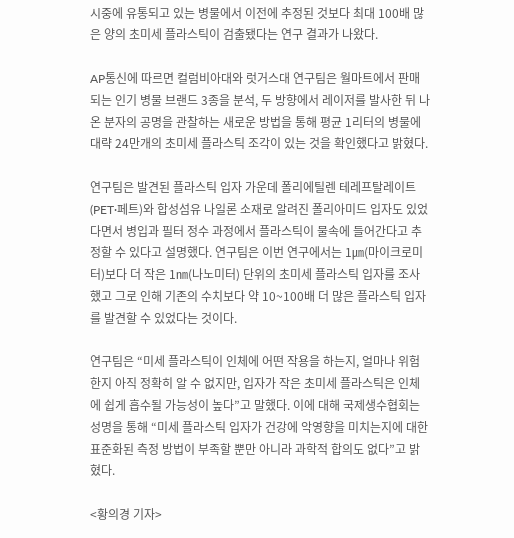시중에 유통되고 있는 병물에서 이전에 추정된 것보다 최대 100배 많은 양의 초미세 플라스틱이 검출됐다는 연구 결과가 나왔다.

AP통신에 따르면 컬럼비아대와 럿거스대 연구팀은 월마트에서 판매되는 인기 병물 브랜드 3종을 분석, 두 방향에서 레이저를 발사한 뒤 나온 분자의 공명을 관찰하는 새로운 방법을 통해 평균 1리터의 병물에 대략 24만개의 초미세 플라스틱 조각이 있는 것을 확인했다고 밝혔다.

연구팀은 발견된 플라스틱 입자 가운데 폴리에틸렌 테레프탈레이트(PET·페트)와 합성섬유 나일론 소재로 알려진 폴리아미드 입자도 있었다면서 병입과 필터 정수 과정에서 플라스틱이 물속에 들어간다고 추정할 수 있다고 설명했다. 연구팀은 이번 연구에서는 1㎛(마이크로미터)보다 더 작은 1㎚(나노미터) 단위의 초미세 플라스틱 입자를 조사했고 그로 인해 기존의 수치보다 약 10~100배 더 많은 플라스틱 입자를 발견할 수 있었다는 것이다.

연구팀은 “미세 플라스틱이 인체에 어떤 작용을 하는지, 얼마나 위험한지 아직 정확히 알 수 없지만, 입자가 작은 초미세 플라스틱은 인체에 쉽게 흡수될 가능성이 높다”고 말했다. 이에 대해 국제생수협회는 성명을 통해 “미세 플라스틱 입자가 건강에 악영향을 미치는지에 대한 표준화된 측정 방법이 부족할 뿐만 아니라 과학적 합의도 없다”고 밝혔다.

<황의경 기자>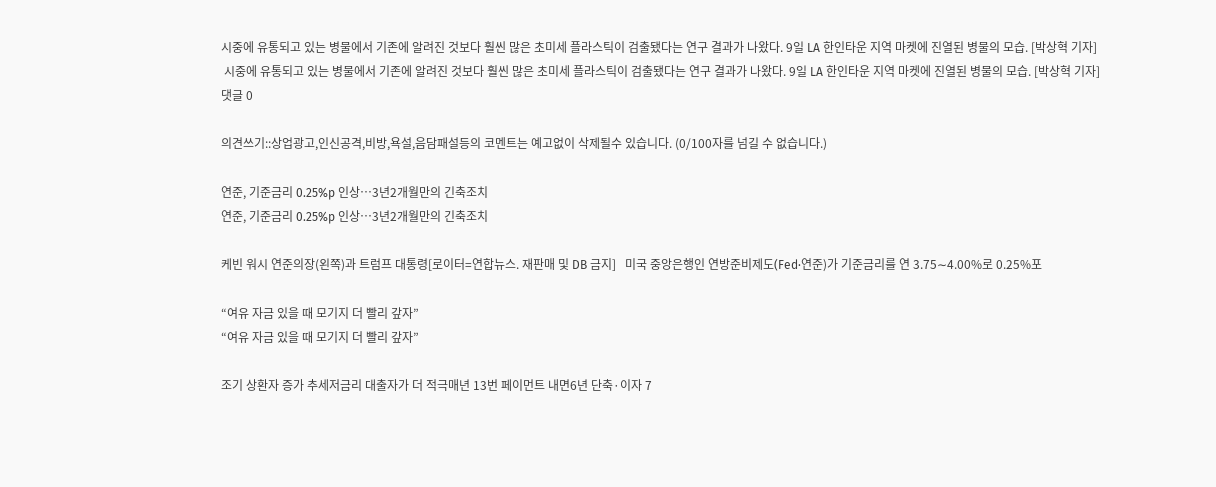시중에 유통되고 있는 병물에서 기존에 알려진 것보다 훨씬 많은 초미세 플라스틱이 검출됐다는 연구 결과가 나왔다. 9일 LA 한인타운 지역 마켓에 진열된 병물의 모습. [박상혁 기자]
 시중에 유통되고 있는 병물에서 기존에 알려진 것보다 훨씬 많은 초미세 플라스틱이 검출됐다는 연구 결과가 나왔다. 9일 LA 한인타운 지역 마켓에 진열된 병물의 모습. [박상혁 기자]
댓글 0

의견쓰기::상업광고,인신공격,비방,욕설,음담패설등의 코멘트는 예고없이 삭제될수 있습니다. (0/100자를 넘길 수 없습니다.)

연준, 기준금리 0.25%p 인상…3년2개월만의 긴축조치
연준, 기준금리 0.25%p 인상…3년2개월만의 긴축조치

케빈 워시 연준의장(왼쪽)과 트럼프 대통령[로이터=연합뉴스. 재판매 및 DB 금지]   미국 중앙은행인 연방준비제도(Fed·연준)가 기준금리를 연 3.75∼4.00%로 0.25%포

“여유 자금 있을 때 모기지 더 빨리 갚자”
“여유 자금 있을 때 모기지 더 빨리 갚자”

조기 상환자 증가 추세저금리 대출자가 더 적극매년 13번 페이먼트 내면6년 단축·이자 7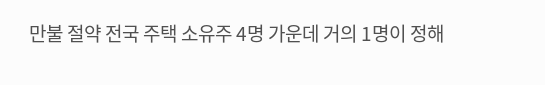만불 절약 전국 주택 소유주 4명 가운데 거의 1명이 정해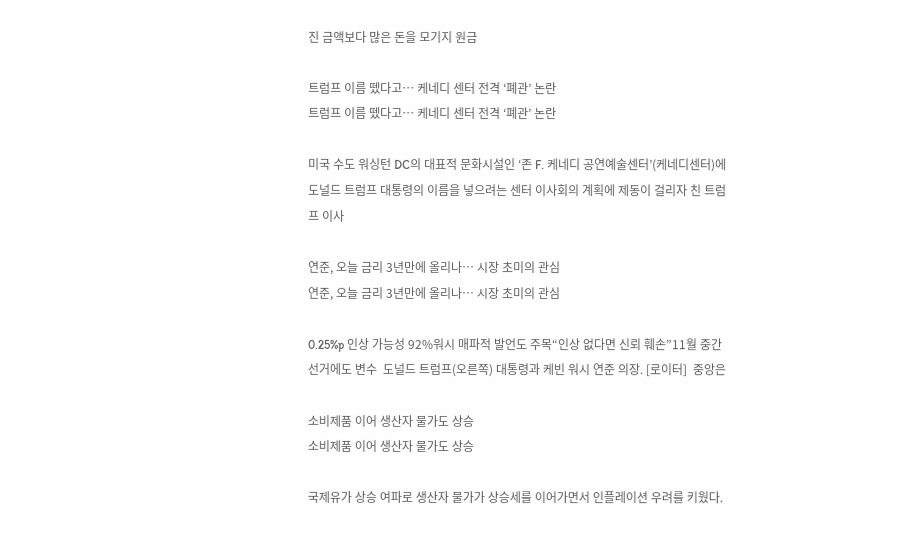진 금액보다 많은 돈을 모기지 원금

트럼프 이름 뗐다고… 케네디 센터 전격 ‘폐관’ 논란
트럼프 이름 뗐다고… 케네디 센터 전격 ‘폐관’ 논란

미국 수도 워싱턴 DC의 대표적 문화시설인 ‘존 F. 케네디 공연예술센터’(케네디센터)에 도널드 트럼프 대통령의 이름을 넣으려는 센터 이사회의 계획에 제동이 걸리자 친 트럼프 이사

연준, 오늘 금리 3년만에 올리나… 시장 초미의 관심
연준, 오늘 금리 3년만에 올리나… 시장 초미의 관심

0.25%p 인상 가능성 92%워시 매파적 발언도 주목“인상 없다면 신뢰 훼손”11월 중간선거에도 변수  도널드 트럼프(오른쪽) 대통령과 케빈 워시 연준 의장. [로이터]  중앙은

소비제품 이어 생산자 물가도 상승
소비제품 이어 생산자 물가도 상승

국제유가 상승 여파로 생산자 물가가 상승세를 이어가면서 인플레이션 우려를 키웠다.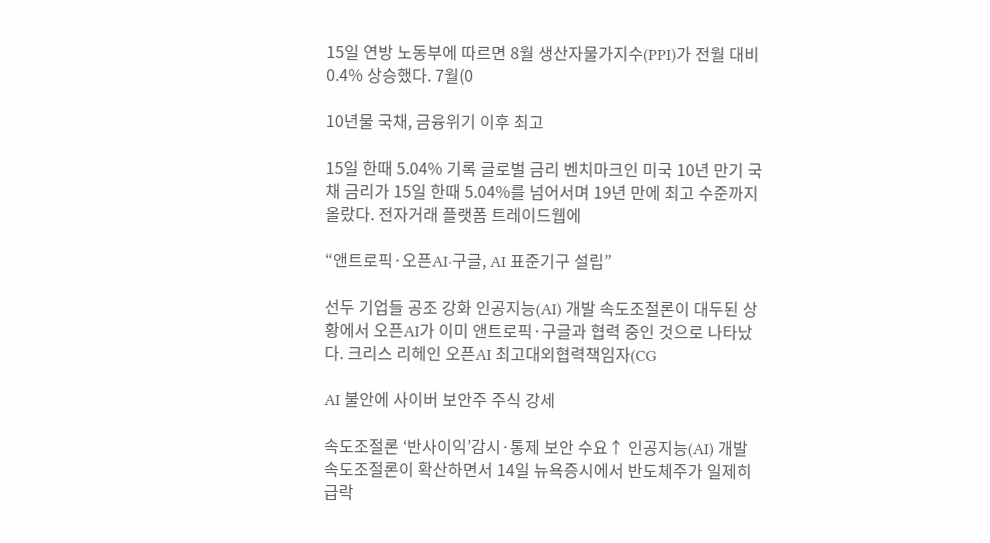15일 연방 노동부에 따르면 8월 생산자물가지수(PPI)가 전월 대비 0.4% 상승했다. 7월(0

10년물 국채, 금융위기 이후 최고

15일 한때 5.04% 기록 글로벌 금리 벤치마크인 미국 10년 만기 국채 금리가 15일 한때 5.04%를 넘어서며 19년 만에 최고 수준까지 올랐다. 전자거래 플랫폼 트레이드웹에

“앤트로픽·오픈AI·구글, AI 표준기구 설립”

선두 기업들 공조 강화 인공지능(AI) 개발 속도조절론이 대두된 상황에서 오픈AI가 이미 앤트로픽·구글과 협력 중인 것으로 나타났다. 크리스 리헤인 오픈AI 최고대외협력책임자(CG

AI 불안에 사이버 보안주 주식 강세

속도조절론 ‘반사이익’감시·통제 보안 수요↑ 인공지능(AI) 개발 속도조절론이 확산하면서 14일 뉴욕증시에서 반도체주가 일제히 급락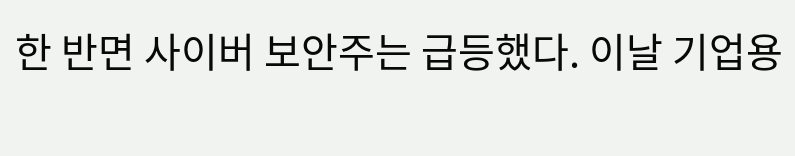한 반면 사이버 보안주는 급등했다. 이날 기업용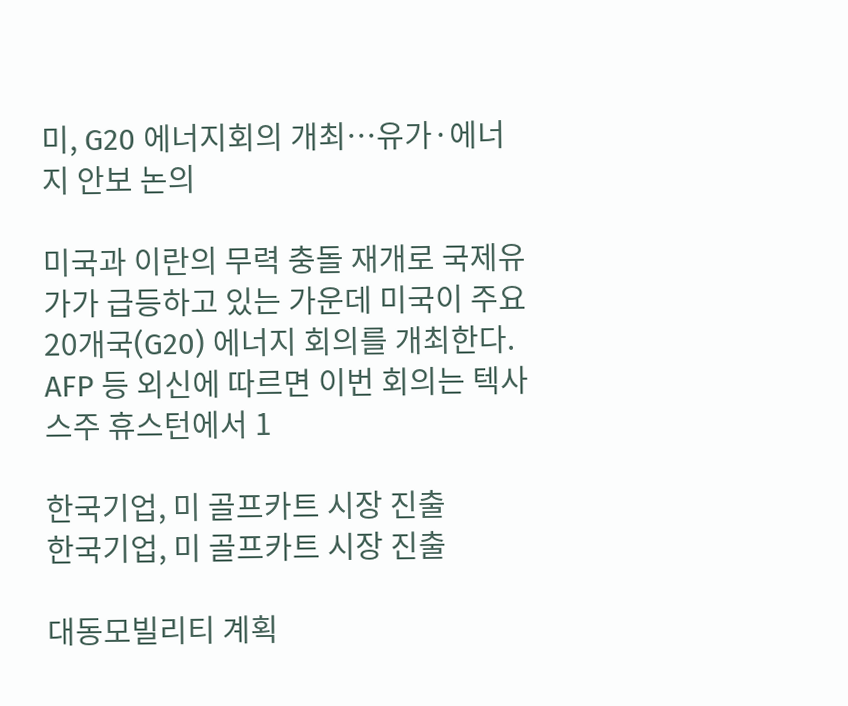미, G20 에너지회의 개최…유가·에너지 안보 논의

미국과 이란의 무력 충돌 재개로 국제유가가 급등하고 있는 가운데 미국이 주요 20개국(G20) 에너지 회의를 개최한다. AFP 등 외신에 따르면 이번 회의는 텍사스주 휴스턴에서 1

한국기업, 미 골프카트 시장 진출
한국기업, 미 골프카트 시장 진출

대동모빌리티 계획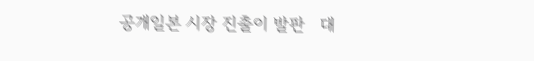공개일본 시장 진출이 발판   대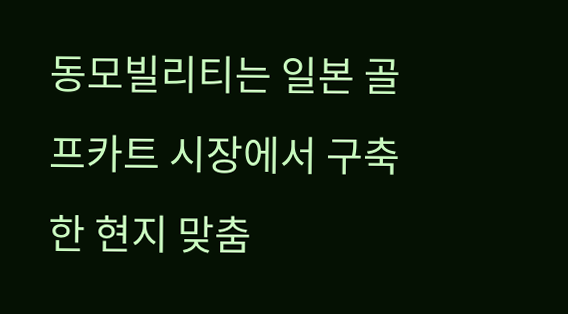동모빌리티는 일본 골프카트 시장에서 구축한 현지 맞춤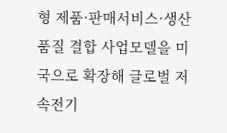형 제품·판매서비스·생산품질 결합 사업모델을 미국으로 확장해 글로벌 저속전기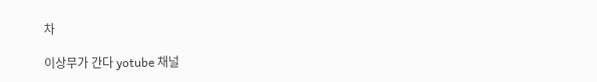차

이상무가 간다 yotube 채널